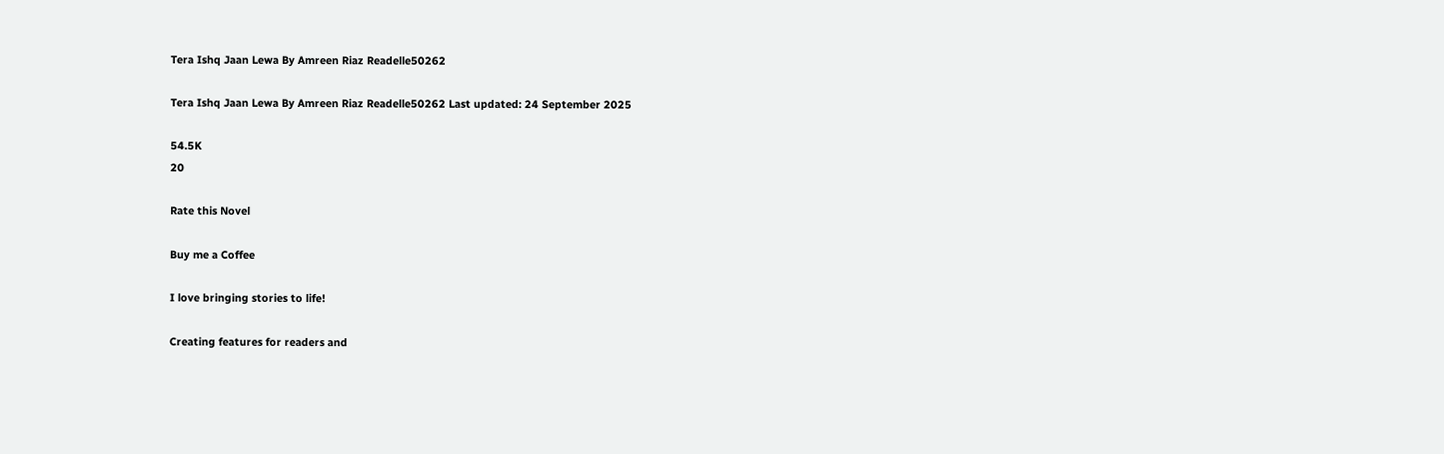Tera Ishq Jaan Lewa By Amreen Riaz Readelle50262

Tera Ishq Jaan Lewa By Amreen Riaz Readelle50262 Last updated: 24 September 2025

54.5K
20

Rate this Novel

Buy me a Coffee

I love bringing stories to life!

Creating features for readers and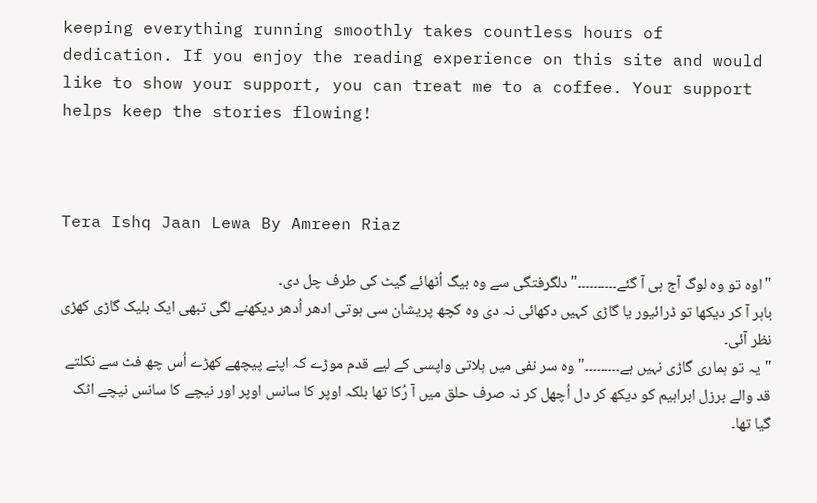keeping everything running smoothly takes countless hours of dedication. If you enjoy the reading experience on this site and would like to show your support, you can treat me to a coffee. Your support helps keep the stories flowing!



Tera Ishq Jaan Lewa By Amreen Riaz

"اوہ تو وہ لوگ آج ہی آ گئے۔۔۔۔۔۔۔۔۔۔"دلگرفتگی سے وہ بیگ اُٹھائے گیٹ کی طرف چل دی۔
باہر آ کر دیکھا تو ڈرائیور یا گاڑی کہیں دکھائی نہ دی وہ کچھ پریشان سی ہوتی ادھر اُدھر دیکھنے لگی تبھی ایک بلیک گاڑی کھڑی نظر آئی۔
"یہ تو ہماری گاڑی نہیں ہے۔۔۔۔۔۔۔۔۔"وہ سر نفی میں ہلاتی واپسی کے لیے قدم موڑے کہ اپنے پیچھے کھڑے اُس چھ فٹ سے نکلتے قد والے برزل ابراہیم کو دیکھ کر دل اُچھل کر نہ صرف حلق میں آ رُکا تھا بلکہ اوپر کا سانس اوپر اور نیچے کا سانس نیچے اٹک گیا تھا۔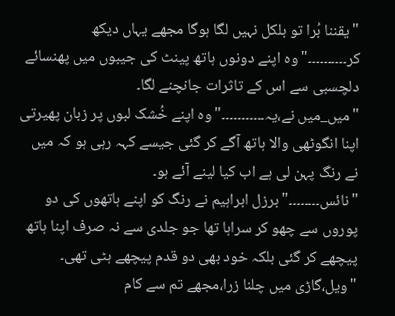"یقننا بُرا تو بلکل نہیں لگا ہوگا مجھے یہاں دیکھ کر۔۔۔۔۔۔۔۔۔۔"وہ اپنے دونوں ہاتھ پینٹ کی جیبوں میں پھنسائے دلچسبی سے اس کے تاثرات جانچنے لگا۔
"میں_میں نے،یہ۔۔۔۔۔۔۔۔۔۔۔"وہ اپنے خُشک لبوں پر زبان پھیرتی اپنا انگوٹھی والا ہاتھ آگے کر گئی جیسے کہہ رہی ہو کہ میں نے رنگ پہن لی ہے اب کیا لینے آئے ہو۔
"نائس۔۔۔۔۔۔۔۔"برزل ابراہیم نے رنگ کو اپنے ہاتھوں کی دو پوروں سے چھو کر سراہا تھا جو جلدی سے نہ صرف اپنا ہاتھ پیچھے کر گئی بلکہ خود بھی دو قدم پیچھے ہٹی تھی۔
"ویل،گاڑی میں چلنا زرا،مجھے تم سے کام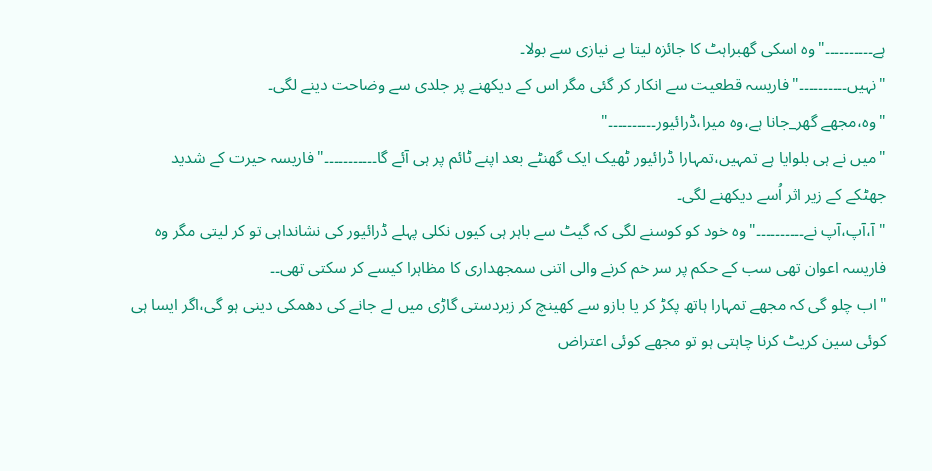ہے۔۔۔۔۔۔۔۔۔۔"وہ اسکی گھبراہٹ کا جائزہ لیتا بے نیازی سے بولا۔
"نہیں۔۔۔۔۔۔۔۔۔۔"فاریسہ قطعیت سے انکار کر گئی مگر اس کے دیکھنے پر جلدی سے وضاحت دینے لگی۔
"وہ،مجھے گھر_جانا ہے،وہ میرا،ڈرائیور۔۔۔۔۔۔۔۔۔۔"
"میں نے ہی بلوایا ہے تمہیں،تمہارا ڈرائیور ٹھیک ایک گھنٹے بعد اپنے ٹائم پر ہی آئے گا۔۔۔۔۔۔۔۔۔۔۔"فاریسہ حیرت کے شدید جھٹکے کے زیر اثر اُسے دیکھنے لگی۔
"آ،آپ،آپ نے۔۔۔۔۔۔۔۔۔۔"وہ خود کو کوسنے لگی کہ گیٹ سے باہر ہی کیوں نکلی پہلے ڈرائیور کی نشانداہی تو کر لیتی مگر وہ فاریسہ اعوان تھی سب کے حکم پر سر خم کرنے والی اتنی سمجھداری کا مظاہرا کیسے کر سکتی تھی۔۔
"اب چلو گی کہ مجھے تمہارا ہاتھ پکڑ کر یا بازو سے کھینچ کر زبردستی گاڑی میں لے جانے کی دھمکی دینی ہو گی،اگر ایسا ہی کوئی سین کریٹ کرنا چاہتی ہو تو مجھے کوئی اعتراض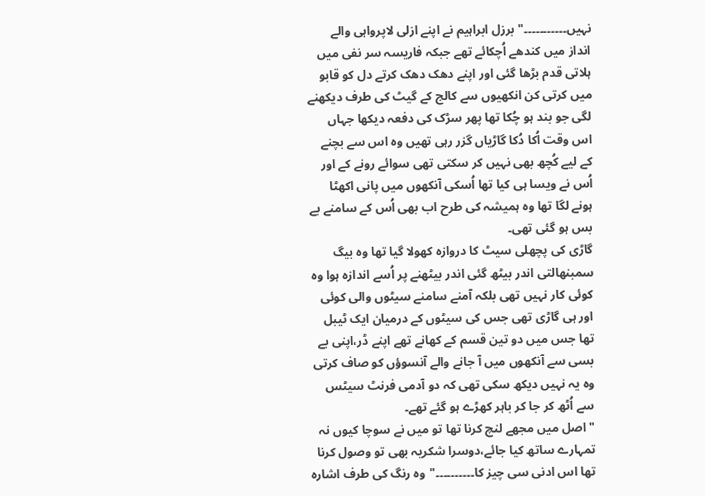نہیں۔۔۔۔۔۔۔۔۔۔۔"برزل ابراہیم نے اپنے ازلی لاپرواہی والے انداز میں کندھے اُچکائے تھے جبکہ فاریسہ سر نفی میں ہلاتی قدم بڑھا گئی اور اپنے دھک دھک کرتے دل کو قابو میں کرتی کن انکھیوں سے کالج کے گیٹ کی طرف دیکھنے لگی جو بند ہو چُکا تھا پھر سڑک کی دفعہ دیکھا جہاں اس وقت اُکا دُکا گاڑیاں گزر رہی تھیں وہ اس سے بچنے کے لیے کُچھ بھی نہیں کر سکتی تھی سوائے رونے کے اور اُس نے ویسا ہی کیا تھا اُسکی آنکھوں میں پانی اکھٹا ہونے لگا تھا وہ ہمیشہ کی طرح اب بھی اُس کے سامنے بے بس ہو گئی تھی۔
گاڑی کی پچھلی سیٹ کا دروازہ کھولا گیا تھا وہ بیگ سمبنھالتی اندر بیٹھ گئی اندر بیٹھنے پر اُسے اندازہ ہوا وہ کوئی کار نہیں تھی بلکہ آمنے سامنے سیٹوں والی کوئی اور ہی گاڑی تھی جس کی سیٹوں کے درمیان ایک ٹیبل تھا جس میں دو تین قسم کے کھانے تھے اپنے ڈر،اپنی بے بسی سے آنکھوں میں آ جانے والے آنسوؤں کو صاف کرتی وہ یہ نہیں دیکھ سکی تھی کہ دو آدمی فرنٹ سیٹس سے اُٹھ کر جا کر باہر کھڑے ہو گئے تھے۔
"اصل میں مجھے لنچ کرنا تھا تو میں نے سوچا کیوں نہ تمہارے ساتھ کیا جائے،دوسرا شکریہ بھی تو وصول کرنا تھا اس ادنی سی چیز کا۔۔۔۔۔۔۔۔۔۔"وہ رنگ کی طرف اشارہ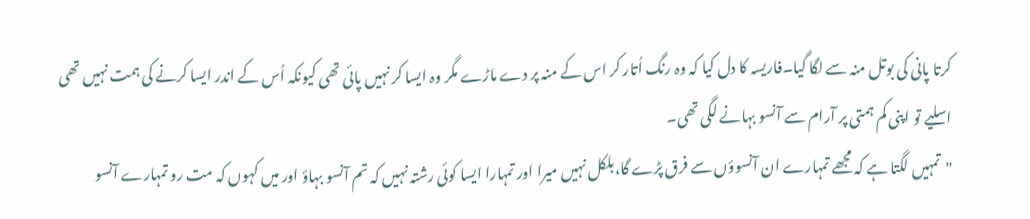کرتا پانی کی بوتل منہ سے لگا گیا۔فاریسہ کا دل کیا کہ وہ رنگ اُتار کر اس کے منہ پر دے ماڑے مگر وہ ایسا کر نہیں پائی تھی کیونکہ اُس کے اندر ایسا کرنے کی ہمت نہیں تھی اسلیے تو اپنی کم ہمتی پر آرام سے آنسو بہانے لگی تھی۔
"تمہیں لگتا ہے کہ مجھے تمہارے ان آنسوؤں سے فرق پڑے گا،بلکل نہیں میرا اور تمہارا ایسا کوئی رشتہ نہیں کہ تم آنسو بہاؤ اور میں کہوں کہ مت رو تمہارے آنسو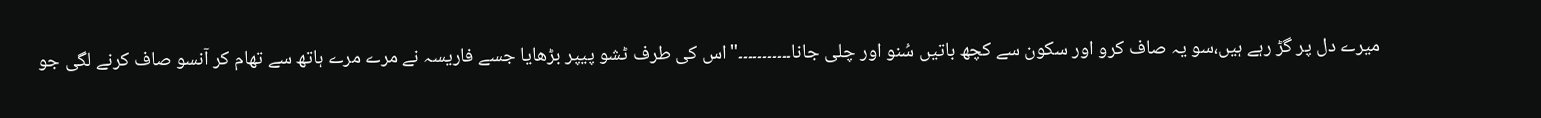میرے دل پر گڑ رہے ہیں،سو یہ صاف کرو اور سکون سے کچھ باتیں سُنو اور چلی جانا۔۔۔۔۔۔۔۔۔۔۔"اس کی طرف ٹشو پیپر بڑھایا جسے فاریسہ نے مرے مرے ہاتھ سے تھام کر آنسو صاف کرنے لگی جو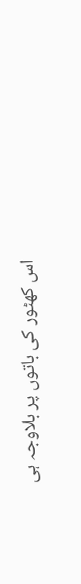اس کھٹور کی باتوں پر بلاوجہ ہی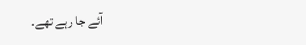آئے جا رہے تھے۔